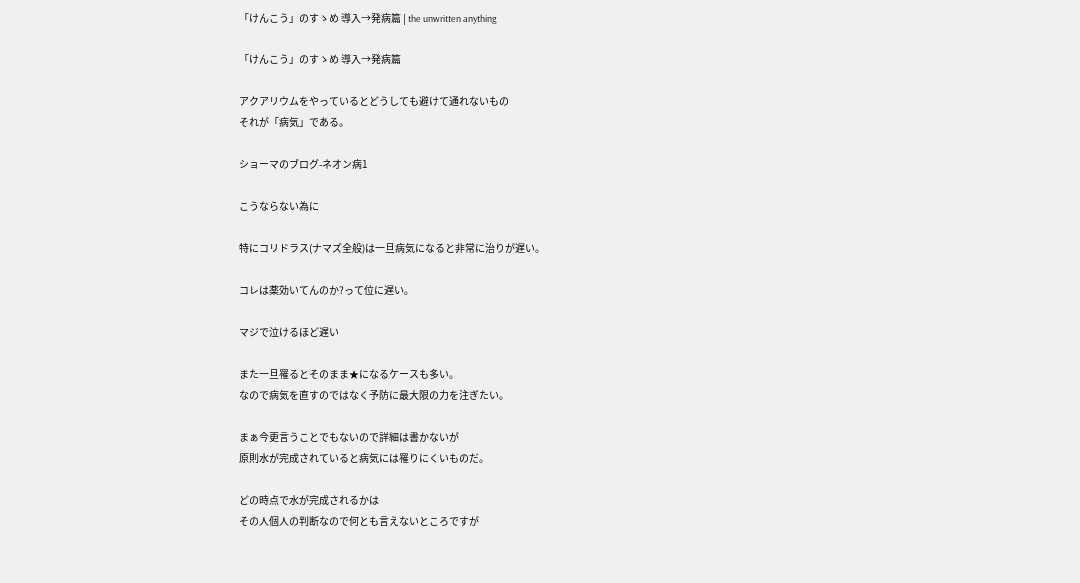「けんこう」のすゝめ 導入→発病篇 | the unwritten anything

「けんこう」のすゝめ 導入→発病篇

アクアリウムをやっているとどうしても避けて通れないもの
それが「病気」である。

ショーマのブログ-ネオン病1

こうならない為に

特にコリドラス(ナマズ全般)は一旦病気になると非常に治りが遅い。

コレは薬効いてんのか?って位に遅い。

マジで泣けるほど遅い

また一旦罹るとそのまま★になるケースも多い。
なので病気を直すのではなく予防に最大限の力を注ぎたい。

まぁ今更言うことでもないので詳細は書かないが
原則水が完成されていると病気には罹りにくいものだ。

どの時点で水が完成されるかは
その人個人の判断なので何とも言えないところですが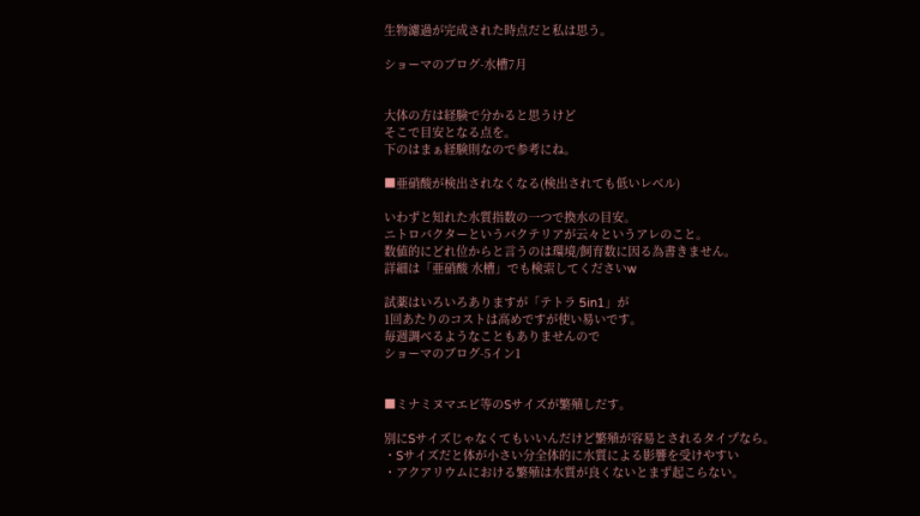生物濾過が完成された時点だと私は思う。

ショーマのブログ-水槽7月


大体の方は経験で分かると思うけど
そこで目安となる点を。
下のはまぁ経験則なので参考にね。

■亜硝酸が検出されなくなる(検出されても低いレベル)

いわずと知れた水質指数の一つで換水の目安。
ニトロバクターというバクテリアが云々というアレのこと。
数値的にどれ位からと言うのは環境/飼育数に因る為書きません。
詳細は「亜硝酸 水槽」でも検索してくださいw

試薬はいろいろありますが「テトラ 5in1」が
1回あたりのコストは高めですが使い易いです。
毎週調べるようなこともありませんので
ショーマのブログ-5イン1


■ミナミヌマエビ等のSサイズが繁殖しだす。

別にSサイズじゃなくてもいいんだけど繁殖が容易とされるタイプなら。
・Sサイズだと体が小さい分全体的に水質による影響を受けやすい
・アクアリウムにおける繁殖は水質が良くないとまず起こらない。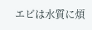エビは水質に煩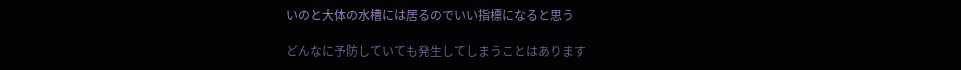いのと大体の水槽には居るのでいい指標になると思う

どんなに予防していても発生してしまうことはあります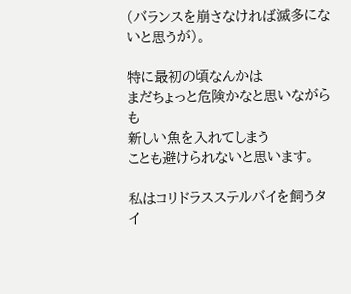(バランスを崩さなければ滅多にないと思うが)。

特に最初の頃なんかは
まだちょっと危険かなと思いながらも
新しい魚を入れてしまう
ことも避けられないと思います。

私はコリドラスステルバイを飼うタイ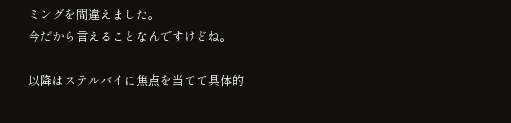ミングを間違えました。
今だから言えることなんですけどね。

以降はステルバイに焦点を当てて具体的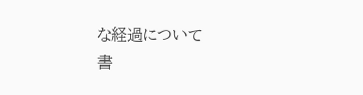な経過について
書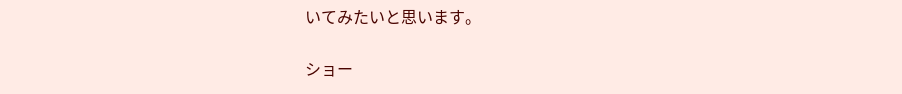いてみたいと思います。

ショー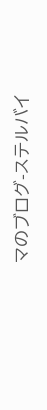マのブログ-ステルバイ